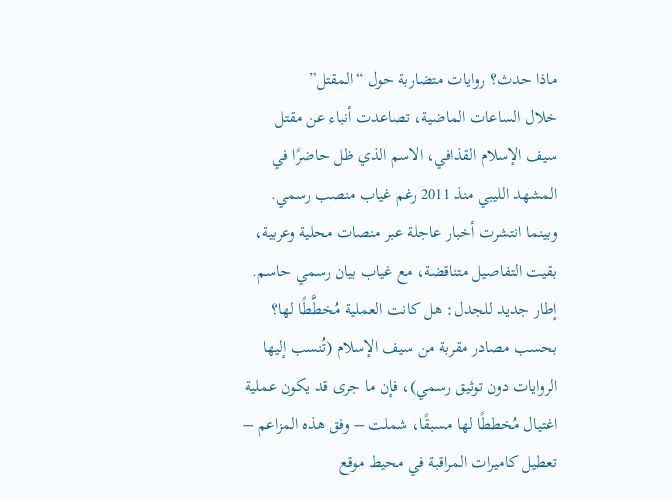ماذا حدث؟ روايات متضاربة حول “المقتل”
خلال الساعات الماضية، تصاعدت أنباء عن مقتل سيف الإسلام القذافي، الاسم الذي ظل حاضرًا في المشهد الليبي منذ 2011 رغم غياب منصب رسمي. وبينما انتشرت أخبار عاجلة عبر منصات محلية وعربية، بقيت التفاصيل متناقضة، مع غياب بيان رسمي حاسم.
إطار جديد للجدل: هل كانت العملية مُخطَّطًا لها؟
بحسب مصادر مقربة من سيف الإسلام (تُنسب إليها الروايات دون توثيق رسمي)، فإن ما جرى قد يكون عملية اغتيال مُخططًا لها مسبقًا، شملت – وفق هذه المزاعم – تعطيل كاميرات المراقبة في محيط موقع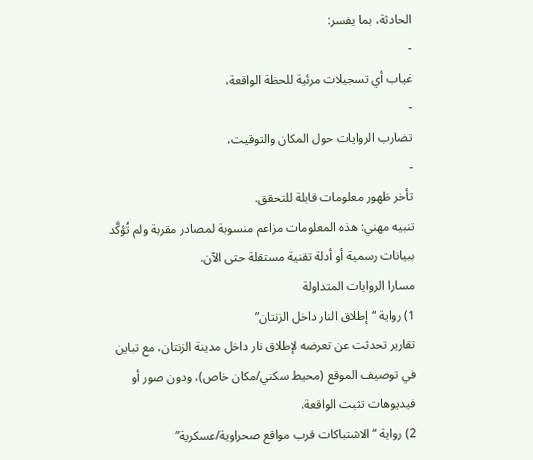الحادثة، بما يفسر:
-
غياب أي تسجيلات مرئية للحظة الواقعة،
-
تضارب الروايات حول المكان والتوقيت،
-
تأخر ظهور معلومات قابلة للتحقق.
تنبيه مهني: هذه المعلومات مزاعم منسوبة لمصادر مقربة ولم تُؤكَّد ببيانات رسمية أو أدلة تقنية مستقلة حتى الآن.
مسارا الروايات المتداولة
1) رواية “إطلاق النار داخل الزنتان”
تقارير تحدثت عن تعرضه لإطلاق نار داخل مدينة الزنتان، مع تباين في توصيف الموقع (محيط سكني/مكان خاص)، ودون صور أو فيديوهات تثبت الواقعة.
2) رواية “الاشتباكات قرب مواقع صحراوية/عسكرية”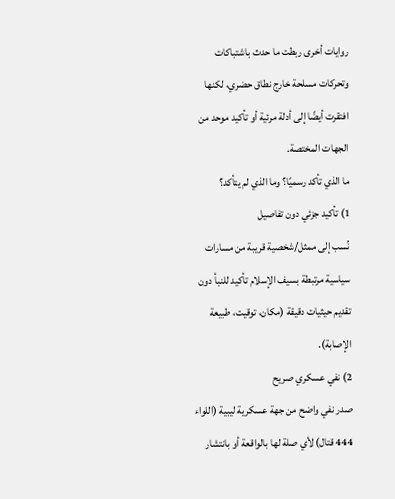روايات أخرى ربطت ما حدث باشتباكات وتحركات مسلحة خارج نطاق حضري، لكنها افتقرت أيضًا إلى أدلة مرئية أو تأكيد موحد من الجهات المختصة.
ما الذي تأكد رسميًا؟ وما الذي لم يتأكد؟
1) تأكيد جزئي دون تفاصيل
نُسب إلى ممثل/شخصية قريبة من مسارات سياسية مرتبطة بسيف الإسلام تأكيد للنبأ دون تقديم حيثيات دقيقة (مكان، توقيت، طبيعة الإصابة).
2) نفي عسكري صريح
صدر نفي واضح من جهة عسكرية ليبية (اللواء 444 قتال) لأي صلة لها بالواقعة أو بانتشار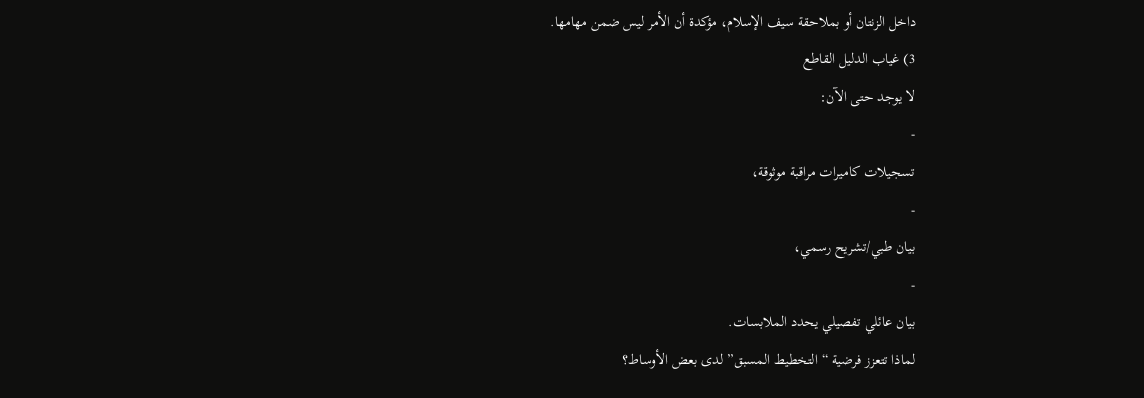داخل الزنتان أو بملاحقة سيف الإسلام، مؤكدة أن الأمر ليس ضمن مهامها.
3) غياب الدليل القاطع
لا يوجد حتى الآن:
-
تسجيلات كاميرات مراقبة موثوقة،
-
بيان طبي/تشريح رسمي،
-
بيان عائلي تفصيلي يحدد الملابسات.
لماذا تتعزز فرضية “التخطيط المسبق” لدى بعض الأوساط؟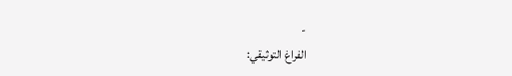-
الفراغ التوثيقي: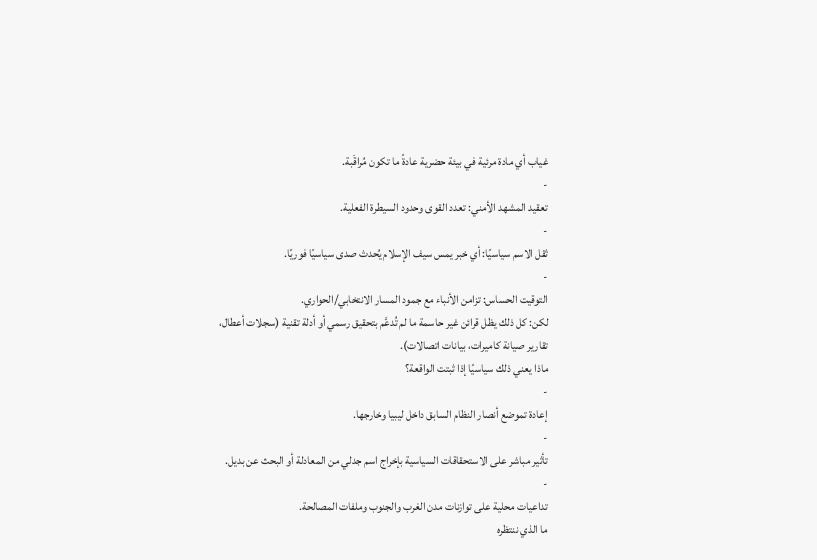غياب أي مادة مرئية في بيئة حضرية عادةً ما تكون مُراقَبة.
-
تعقيد المشهد الأمني: تعدد القوى وحدود السيطرة الفعلية.
-
ثقل الاسم سياسيًا: أي خبر يمس سيف الإسلام يُحدث صدى سياسيًا فوريًا.
-
التوقيت الحساس: تزامن الأنباء مع جمود المسار الانتخابي/الحواري.
لكن: كل ذلك يظل قرائن غير حاسمة ما لم تُدعَّم بتحقيق رسمي أو أدلة تقنية (سجلات أعطال، تقارير صيانة كاميرات، بيانات اتصالات).
ماذا يعني ذلك سياسيًا إذا ثبتت الواقعة؟
-
إعادة تموضع أنصار النظام السابق داخل ليبيا وخارجها.
-
تأثير مباشر على الاستحقاقات السياسية بإخراج اسم جدلي من المعادلة أو البحث عن بديل.
-
تداعيات محلية على توازنات مدن الغرب والجنوب وملفات المصالحة.
ما الذي ننتظره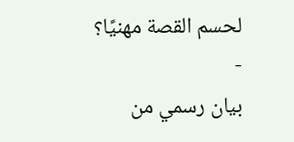لحسم القصة مهنيًا؟
-
بيان رسمي من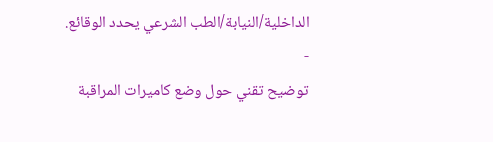الداخلية/النيابة/الطب الشرعي يحدد الوقائع.
-
توضيح تقني حول وضع كاميرات المراقبة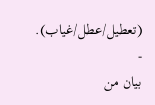(تعطيل/عطل/غياب).
-
بيان من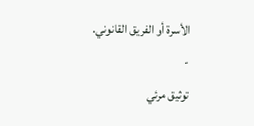الأسرة أو الفريق القانوني.
-
توثيق مرئي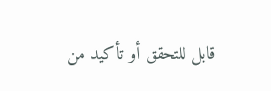قابل للتحقق أو تأكيد من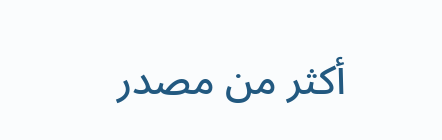أكثر من مصدر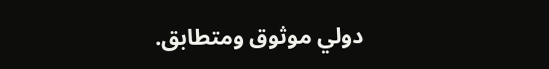دولي موثوق ومتطابق.